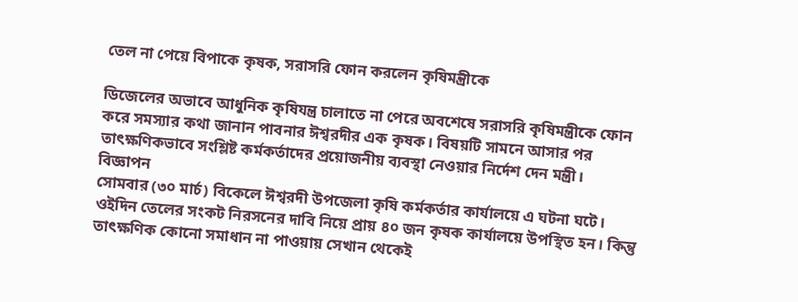তেল না পেয়ে বিপাকে কৃষক, সরাসরি ফোন করলেন কৃষিমন্ত্রীকে

ডিজেলের অভাবে আধুনিক কৃষিযন্ত্র চালাতে না পেরে অবশেষে সরাসরি কৃষিমন্ত্রীকে ফোন করে সমস্যার কথা জানান পাবনার ঈশ্বরদীর এক কৃষক। বিষয়টি সামনে আসার পর তাৎক্ষণিকভাবে সংশ্লিষ্ট কর্মকর্তাদের প্রয়োজনীয় ব্যবস্থা নেওয়ার নির্দেশ দেন মন্ত্রী।
বিজ্ঞাপন
সোমবার (৩০ মার্চ) বিকেলে ঈশ্বরদী উপজেলা কৃষি কর্মকর্তার কার্যালয়ে এ ঘটনা ঘটে। ওইদিন তেলের সংকট নিরসনের দাবি নিয়ে প্রায় ৪০ জন কৃষক কার্যালয়ে উপস্থিত হন। কিন্তু তাৎক্ষণিক কোনো সমাধান না পাওয়ায় সেখান থেকেই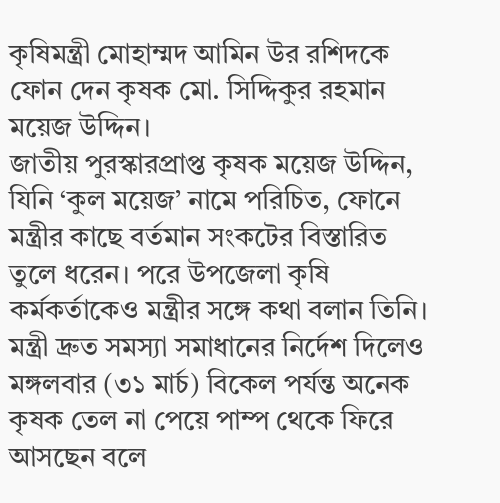কৃষিমন্ত্রী মোহাম্মদ আমিন উর রশিদকে ফোন দেন কৃষক মো. সিদ্দিকুর রহমান ময়েজ উদ্দিন।
জাতীয় পুরস্কারপ্রাপ্ত কৃষক ময়েজ উদ্দিন, যিনি ‘কুল ময়েজ’ নামে পরিচিত, ফোনে মন্ত্রীর কাছে বর্তমান সংকটের বিস্তারিত তুলে ধরেন। পরে উপজেলা কৃষি কর্মকর্তাকেও মন্ত্রীর সঙ্গে কথা বলান তিনি। মন্ত্রী দ্রুত সমস্যা সমাধানের নির্দেশ দিলেও মঙ্গলবার (৩১ মার্চ) বিকেল পর্যন্ত অনেক কৃষক তেল না পেয়ে পাম্প থেকে ফিরে আসছেন বলে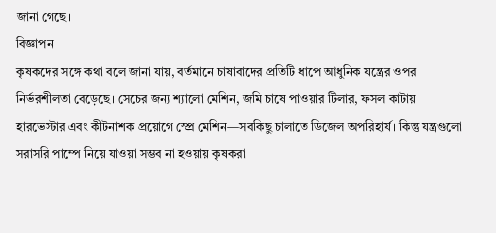জানা গেছে।
বিজ্ঞাপন
কৃষকদের সঙ্গে কথা বলে জানা যায়, বর্তমানে চাষাবাদের প্রতিটি ধাপে আধুনিক যন্ত্রের ওপর নির্ভরশীলতা বেড়েছে। সেচের জন্য শ্যালো মেশিন, জমি চাষে পাওয়ার টিলার, ফসল কাটায় হারভেস্টার এবং কীটনাশক প্রয়োগে স্প্রে মেশিন—সবকিছু চালাতে ডিজেল অপরিহার্য। কিন্তু যন্ত্রগুলো সরাসরি পাম্পে নিয়ে যাওয়া সম্ভব না হওয়ায় কৃষকরা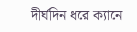দীর্ঘদিন ধরে ক্যানে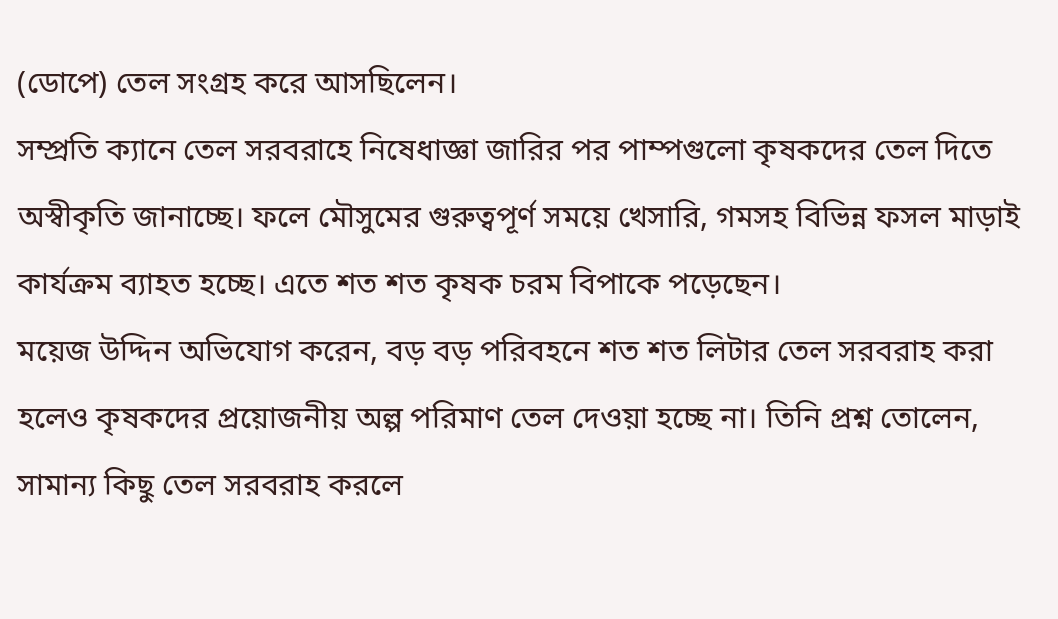(ডোপে) তেল সংগ্রহ করে আসছিলেন।
সম্প্রতি ক্যানে তেল সরবরাহে নিষেধাজ্ঞা জারির পর পাম্পগুলো কৃষকদের তেল দিতে অস্বীকৃতি জানাচ্ছে। ফলে মৌসুমের গুরুত্বপূর্ণ সময়ে খেসারি, গমসহ বিভিন্ন ফসল মাড়াই কার্যক্রম ব্যাহত হচ্ছে। এতে শত শত কৃষক চরম বিপাকে পড়েছেন।
ময়েজ উদ্দিন অভিযোগ করেন, বড় বড় পরিবহনে শত শত লিটার তেল সরবরাহ করা হলেও কৃষকদের প্রয়োজনীয় অল্প পরিমাণ তেল দেওয়া হচ্ছে না। তিনি প্রশ্ন তোলেন, সামান্য কিছু তেল সরবরাহ করলে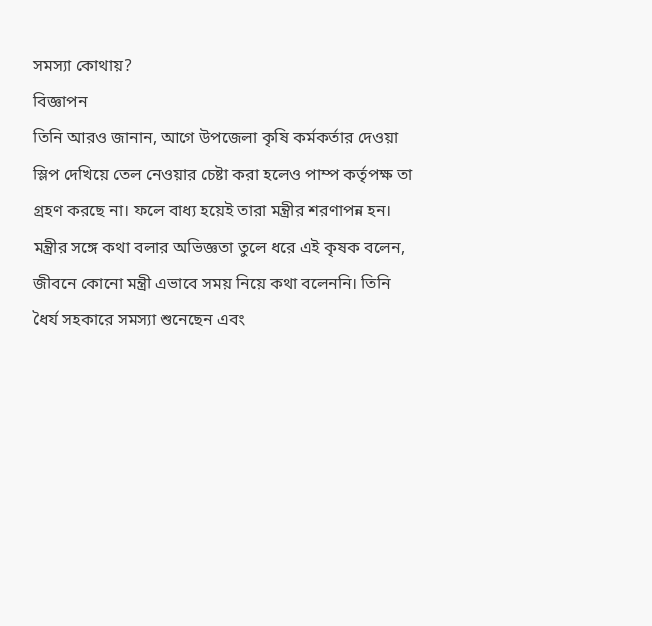সমস্যা কোথায়?
বিজ্ঞাপন
তিনি আরও জানান, আগে উপজেলা কৃষি কর্মকর্তার দেওয়া স্লিপ দেখিয়ে তেল নেওয়ার চেষ্টা করা হলেও পাম্প কর্তৃপক্ষ তা গ্রহণ করছে না। ফলে বাধ্য হয়েই তারা মন্ত্রীর শরণাপন্ন হন।
মন্ত্রীর সঙ্গে কথা বলার অভিজ্ঞতা তুলে ধরে এই কৃষক বলেন, জীবনে কোনো মন্ত্রী এভাবে সময় নিয়ে কথা বলেননি। তিনি ধৈর্য সহকারে সমস্যা শুনেছেন এবং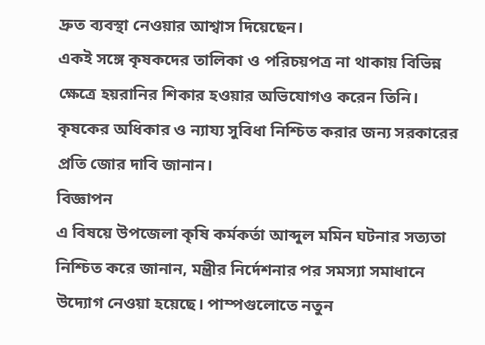দ্রুত ব্যবস্থা নেওয়ার আশ্বাস দিয়েছেন।
একই সঙ্গে কৃষকদের তালিকা ও পরিচয়পত্র না থাকায় বিভিন্ন ক্ষেত্রে হয়রানির শিকার হওয়ার অভিযোগও করেন তিনি। কৃষকের অধিকার ও ন্যায্য সুবিধা নিশ্চিত করার জন্য সরকারের প্রতি জোর দাবি জানান।
বিজ্ঞাপন
এ বিষয়ে উপজেলা কৃষি কর্মকর্তা আব্দুল মমিন ঘটনার সত্যতা নিশ্চিত করে জানান, মন্ত্রীর নির্দেশনার পর সমস্যা সমাধানে উদ্যোগ নেওয়া হয়েছে। পাম্পগুলোতে নতুন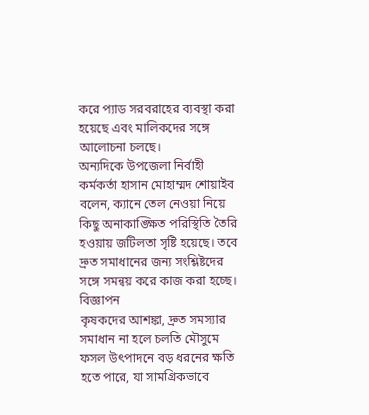করে প্যাড সরবরাহের ব্যবস্থা করা হয়েছে এবং মালিকদের সঙ্গে আলোচনা চলছে।
অন্যদিকে উপজেলা নির্বাহী কর্মকর্তা হাসান মোহাম্মদ শোয়াইব বলেন, ক্যানে তেল নেওয়া নিয়ে কিছু অনাকাঙ্ক্ষিত পরিস্থিতি তৈরি হওয়ায় জটিলতা সৃষ্টি হয়েছে। তবে দ্রুত সমাধানের জন্য সংশ্লিষ্টদের সঙ্গে সমন্বয় করে কাজ করা হচ্ছে।
বিজ্ঞাপন
কৃষকদের আশঙ্কা, দ্রুত সমস্যার সমাধান না হলে চলতি মৌসুমে ফসল উৎপাদনে বড় ধরনের ক্ষতি হতে পারে, যা সামগ্রিকভাবে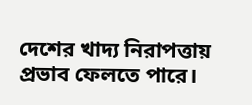দেশের খাদ্য নিরাপত্তায় প্রভাব ফেলতে পারে।